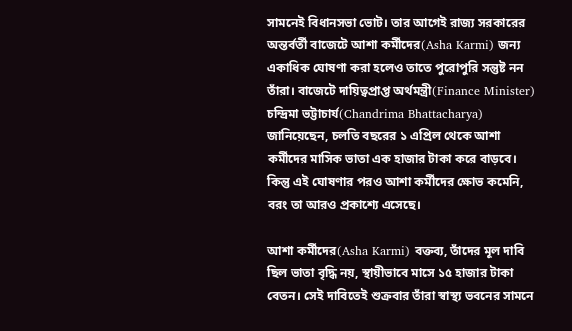সামনেই বিধানসভা ভোট। তার আগেই রাজ্য সরকারের অন্তর্বর্তী বাজেটে আশা কর্মীদের(Asha Karmi) জন্য একাধিক ঘোষণা করা হলেও তাতে পুরোপুরি সন্তুষ্ট নন তাঁরা। বাজেটে দায়িত্বপ্রাপ্ত অর্থমন্ত্রী(Finance Minister) চন্দ্রিমা ভট্টাচার্য(Chandrima Bhattacharya) জানিয়েছেন, চলতি বছরের ১ এপ্রিল থেকে আশা কর্মীদের মাসিক ভাতা এক হাজার টাকা করে বাড়বে। কিন্তু এই ঘোষণার পরও আশা কর্মীদের ক্ষোভ কমেনি, বরং তা আরও প্রকাশ্যে এসেছে।

আশা কর্মীদের(Asha Karmi) বক্তব্য, তাঁদের মূল দাবি ছিল ভাতা বৃদ্ধি নয়, স্থায়ীভাবে মাসে ১৫ হাজার টাকা বেতন। সেই দাবিতেই শুক্রবার তাঁরা স্বাস্থ্য ভবনের সামনে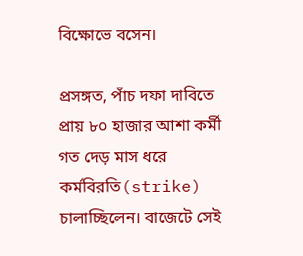বিক্ষোভে বসেন।

প্রসঙ্গত, পাঁচ দফা দাবিতে প্রায় ৮০ হাজার আশা কর্মী গত দেড় মাস ধরে কর্মবিরতি(strike) চালাচ্ছিলেন। বাজেটে সেই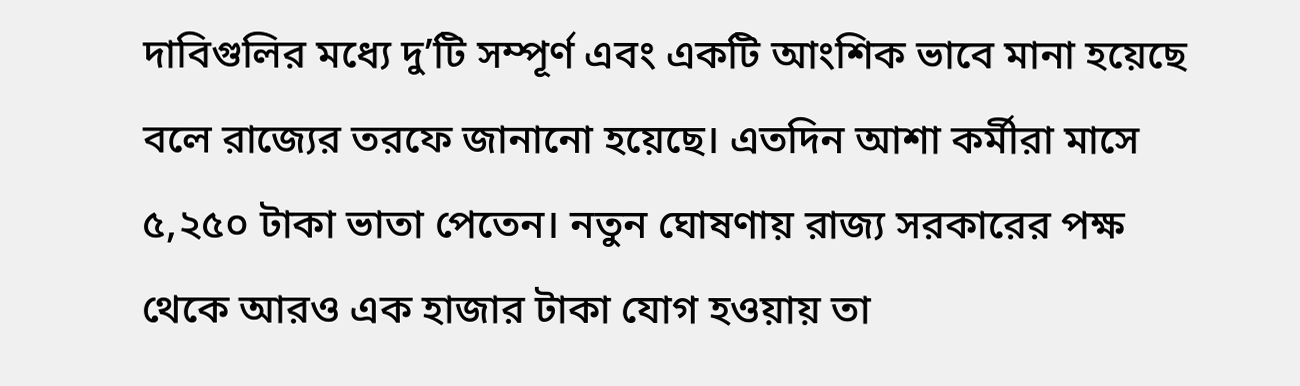দাবিগুলির মধ্যে দু’টি সম্পূর্ণ এবং একটি আংশিক ভাবে মানা হয়েছে বলে রাজ্যের তরফে জানানো হয়েছে। এতদিন আশা কর্মীরা মাসে ৫,২৫০ টাকা ভাতা পেতেন। নতুন ঘোষণায় রাজ্য সরকারের পক্ষ থেকে আরও এক হাজার টাকা যোগ হওয়ায় তা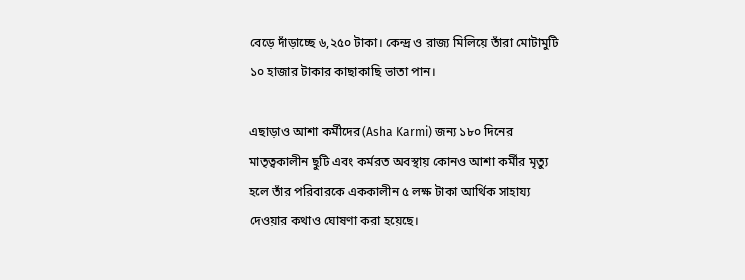বেড়ে দাঁড়াচ্ছে ৬,২৫০ টাকা। কেন্দ্র ও রাজ্য মিলিয়ে তাঁরা মোটামুটি ১০ হাজার টাকার কাছাকাছি ভাতা পান।

এছাড়াও আশা কর্মীদের(Asha Karmi) জন্য ১৮০ দিনের মাতৃত্বকালীন ছুটি এবং কর্মরত অবস্থায় কোনও আশা কর্মীর মৃত্যু হলে তাঁর পরিবারকে এককালীন ৫ লক্ষ টাকা আর্থিক সাহায্য দেওয়ার কথাও ঘোষণা করা হয়েছে।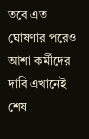তবে এত ঘোষণার পরেও আশা কর্মীদের দাবি এখানেই শেষ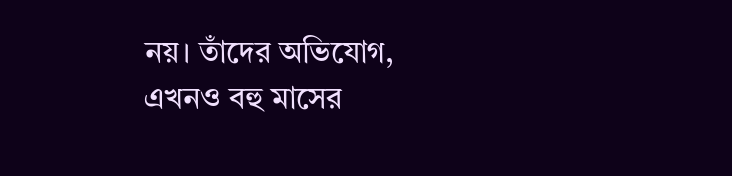নয়। তাঁদের অভিযোগ, এখনও বহু মাসের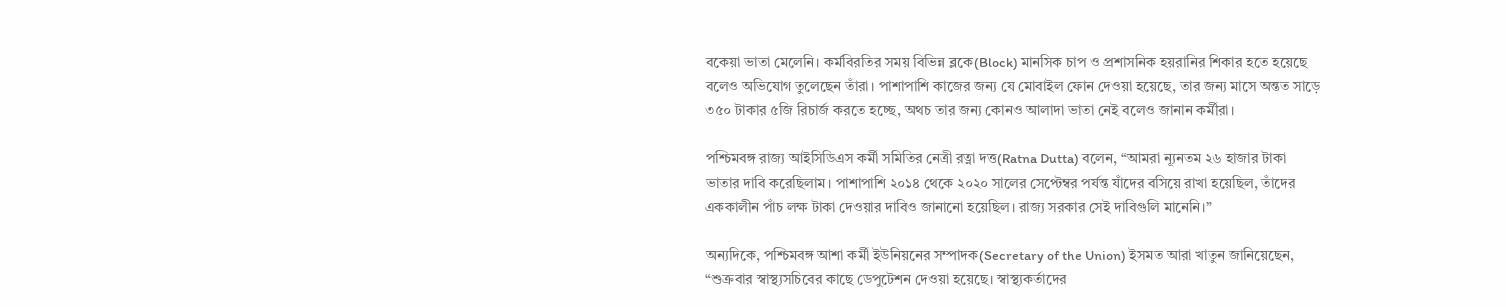বকেয়া ভাতা মেলেনি। কর্মবিরতির সময় বিভিন্ন ব্লকে(Block) মানসিক চাপ ও প্রশাসনিক হয়রানির শিকার হতে হয়েছে বলেও অভিযোগ তুলেছেন তাঁরা। পাশাপাশি কাজের জন্য যে মোবাইল ফোন দেওয়া হয়েছে, তার জন্য মাসে অন্তত সাড়ে ৩৫০ টাকার ৫জি রিচার্জ করতে হচ্ছে, অথচ তার জন্য কোনও আলাদা ভাতা নেই বলেও জানান কর্মীরা।

পশ্চিমবঙ্গ রাজ্য আইসিডিএস কর্মী সমিতির নেত্রী রত্না দত্ত(Ratna Dutta) বলেন, “আমরা ন্যূনতম ২৬ হাজার টাকা ভাতার দাবি করেছিলাম। পাশাপাশি ২০১৪ থেকে ২০২০ সালের সেপ্টেম্বর পর্যন্ত যাঁদের বসিয়ে রাখা হয়েছিল, তাঁদের এককালীন পাঁচ লক্ষ টাকা দেওয়ার দাবিও জানানো হয়েছিল। রাজ্য সরকার সেই দাবিগুলি মানেনি।”

অন্যদিকে, পশ্চিমবঙ্গ আশা কর্মী ইউনিয়নের সম্পাদক(Secretary of the Union) ইসমত আরা খাতুন জানিয়েছেন, “শুক্রবার স্বাস্থ্যসচিবের কাছে ডেপুটেশন দেওয়া হয়েছে। স্বাস্থ্যকর্তাদের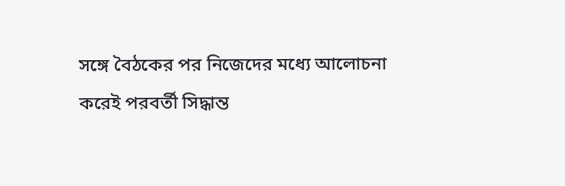সঙ্গে বৈঠকের পর নিজেদের মধ্যে আলোচনা করেই পরবর্তী সিদ্ধান্ত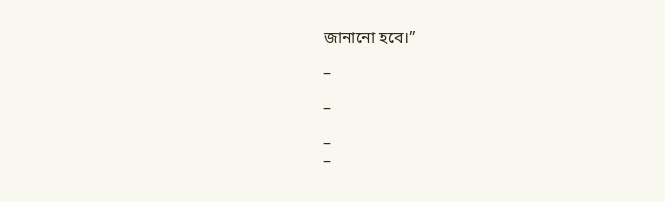জানানো হবে।”

–

–

–
–